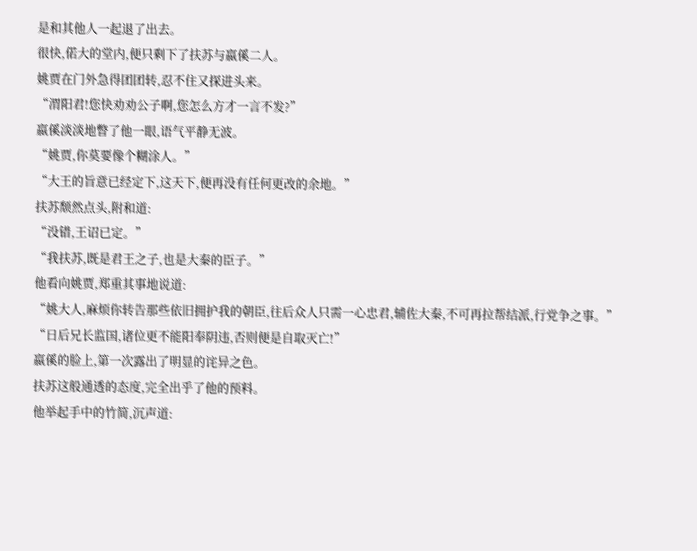是和其他人一起退了出去。
很快,偌大的堂内,便只剩下了扶苏与嬴傒二人。
姚贾在门外急得团团转,忍不住又探进头来。
“渭阳君!您快劝劝公子啊,您怎么方才一言不发?”
嬴傒淡淡地瞥了他一眼,语气平静无波。
“姚贾,你莫要像个糊涂人。”
“大王的旨意已经定下,这天下,便再没有任何更改的余地。”
扶苏颓然点头,附和道:
“没错,王诏已定。”
“我扶苏,既是君王之子,也是大秦的臣子。”
他看向姚贾,郑重其事地说道:
“姚大人,麻烦你转告那些依旧拥护我的朝臣,往后众人只需一心忠君,辅佐大秦,不可再拉帮结派,行党争之事。”
“日后兄长监国,诸位更不能阳奉阴违,否则便是自取灭亡!”
嬴傒的脸上,第一次露出了明显的诧异之色。
扶苏这般通透的态度,完全出乎了他的预料。
他举起手中的竹简,沉声道: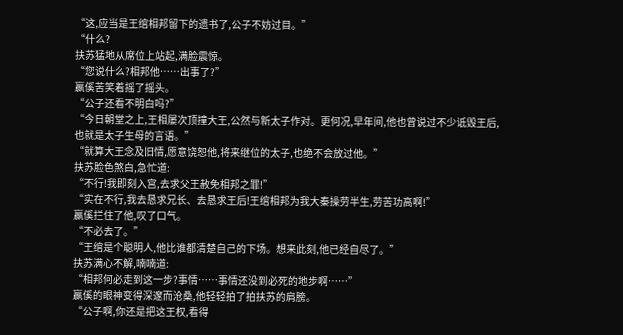“这,应当是王绾相邦留下的遗书了,公子不妨过目。”
“什么?
扶苏猛地从席位上站起,满脸震惊。
“您说什么?相邦他……出事了?”
嬴傒苦笑着摇了摇头。
“公子还看不明白吗?”
“今日朝堂之上,王相屡次顶撞大王,公然与新太子作对。更何况,早年间,他也曾说过不少诋毁王后,也就是太子生母的言语。”
“就算大王念及旧情,愿意饶恕他,将来继位的太子,也绝不会放过他。”
扶苏脸色煞白,急忙道:
“不行!我即刻入宫,去求父王赦免相邦之罪!”
“实在不行,我去恳求兄长、去恳求王后!王绾相邦为我大秦操劳半生,劳苦功高啊!”
嬴傒拦住了他,叹了口气。
“不必去了。”
“王绾是个聪明人,他比谁都清楚自己的下场。想来此刻,他已经自尽了。”
扶苏满心不解,喃喃道:
“相邦何必走到这一步?事情……事情还没到必死的地步啊……”
嬴傒的眼神变得深邃而沧桑,他轻轻拍了拍扶苏的肩膀。
“公子啊,你还是把这王权,看得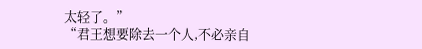太轻了。”
“君王想要除去一个人,不必亲自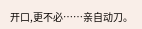开口,更不必……亲自动刀。